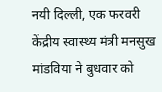नयी दिल्ली, एक फरवरी केंद्रीय स्वास्थ्य मंत्री मनसुख मांडविया ने बुधवार को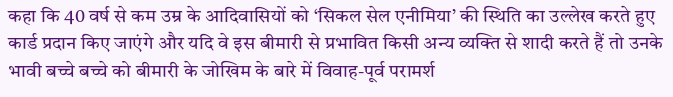कहा कि 40 वर्ष से कम उम्र के आदिवासियों को ‘सिकल सेल एनीमिया’ की स्थिति का उल्लेख करते हुए कार्ड प्रदान किए जाएंगे और यदि वे इस बीमारी से प्रभावित किसी अन्य व्यक्ति से शादी करते हैं तो उनके भावी बच्चे बच्चे को बीमारी के जोखिम के बारे में विवाह-पूर्व परामर्श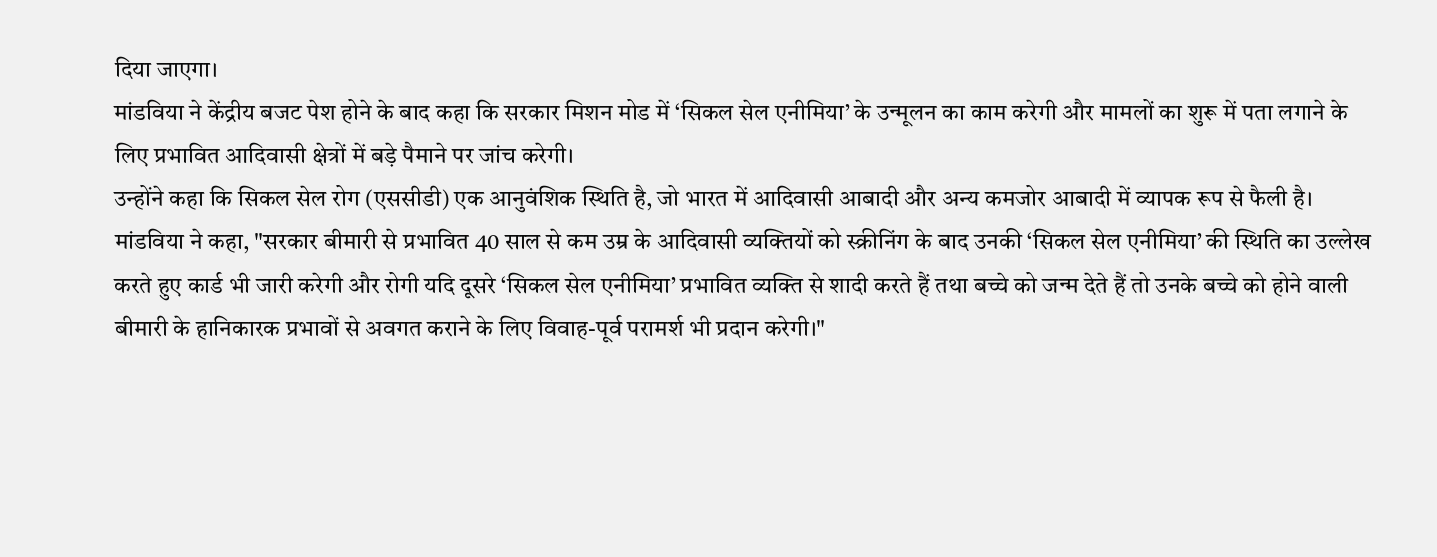दिया जाएगा।
मांडविया ने केंद्रीय बजट पेश होने के बाद कहा कि सरकार मिशन मोड में ‘सिकल सेल एनीमिया’ के उन्मूलन का काम करेगी और मामलों का शुरू में पता लगाने के लिए प्रभावित आदिवासी क्षेत्रों में बड़े पैमाने पर जांच करेगी।
उन्होंने कहा कि सिकल सेल रोग (एससीडी) एक आनुवंशिक स्थिति है, जो भारत में आदिवासी आबादी और अन्य कमजोर आबादी में व्यापक रूप से फैली है।
मांडविया ने कहा, "सरकार बीमारी से प्रभावित 40 साल से कम उम्र के आदिवासी व्यक्तियों को स्क्रीनिंग के बाद उनकी ‘सिकल सेल एनीमिया’ की स्थिति का उल्लेख करते हुए कार्ड भी जारी करेगी और रोगी यदि दूसरे ‘सिकल सेल एनीमिया’ प्रभावित व्यक्ति से शादी करते हैं तथा बच्चे को जन्म देते हैं तो उनके बच्चे को होने वाली बीमारी के हानिकारक प्रभावों से अवगत कराने के लिए विवाह-पूर्व परामर्श भी प्रदान करेगी।"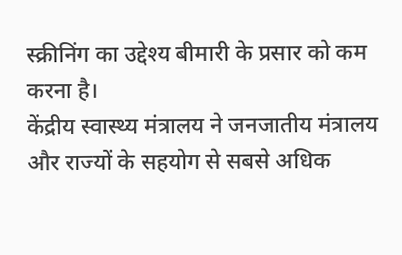स्क्रीनिंग का उद्देश्य बीमारी के प्रसार को कम करना है।
केंद्रीय स्वास्थ्य मंत्रालय ने जनजातीय मंत्रालय और राज्यों के सहयोग से सबसे अधिक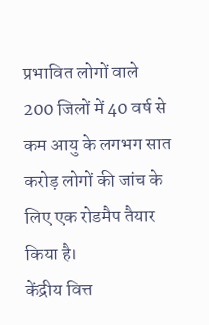प्रभावित लोगों वाले 200 जिलों में 40 वर्ष से कम आयु के लगभग सात करोड़ लोगों की जांच के लिए एक रोडमैप तैयार किया है।
केंद्रीय वित्त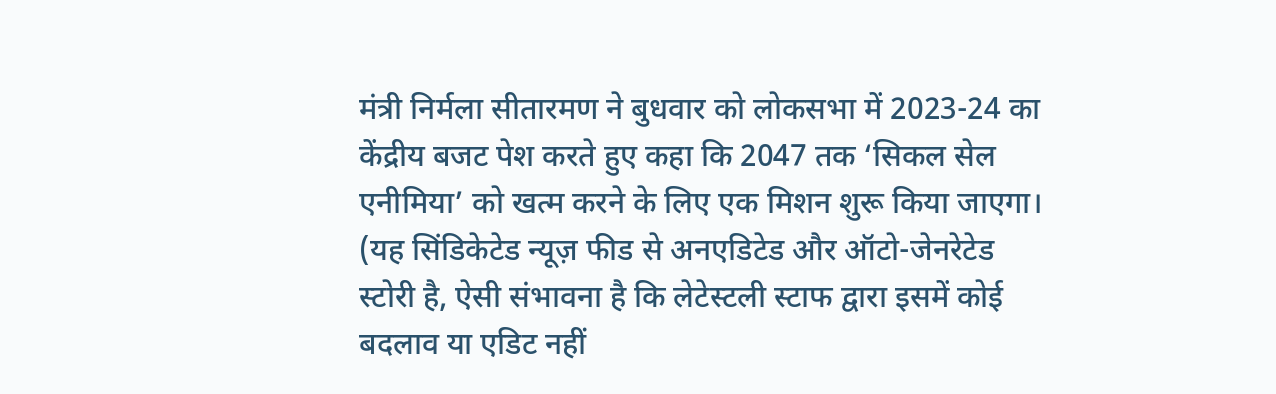मंत्री निर्मला सीतारमण ने बुधवार को लोकसभा में 2023-24 का केंद्रीय बजट पेश करते हुए कहा कि 2047 तक ‘सिकल सेल एनीमिया’ को खत्म करने के लिए एक मिशन शुरू किया जाएगा।
(यह सिंडिकेटेड न्यूज़ फीड से अनएडिटेड और ऑटो-जेनरेटेड स्टोरी है, ऐसी संभावना है कि लेटेस्टली स्टाफ द्वारा इसमें कोई बदलाव या एडिट नहीं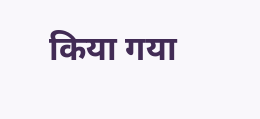किया गया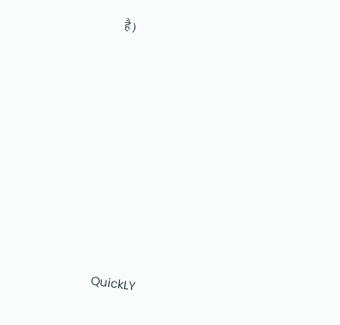है)













QuickLY